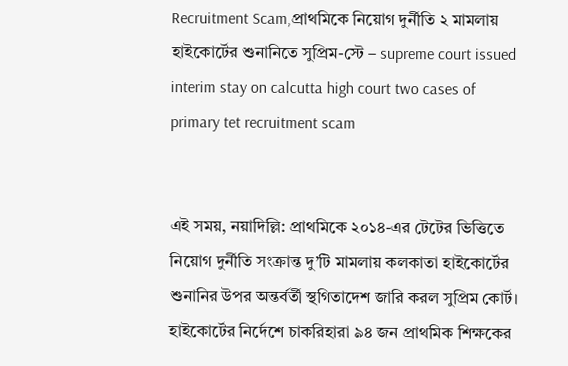Recruitment Scam,প্রাথমিকে নিয়োগ দুর্নীতি ২ মামলায় হাইকোর্টের শুনানিতে সুপ্রিম-স্টে – supreme court issued interim stay on calcutta high court two cases of primary tet recruitment scam


এই সময়, নয়াদিল্লি: প্রাথমিকে ২০১৪-এর টেটের ভিত্তিতে নিয়োগ দুর্নীতি সংক্রান্ত দু’টি মামলায় কলকাতা হাইকোর্টের শুনানির উপর অন্তর্বর্তী স্থগিতাদেশ জারি করল সুপ্রিম কোর্ট। হাইকোর্টের নির্দেশে চাকরিহারা ৯৪ জন প্রাথমিক শিক্ষকের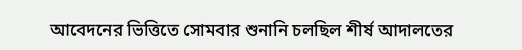আবেদনের ভিত্তিতে সোমবার শুনানি চলছিল শীর্ষ আদালতের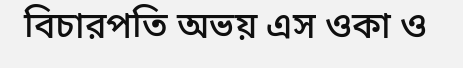বিচারপতি অভয় এস ওকা ও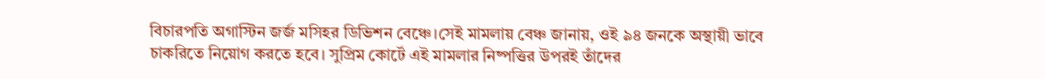বিচারপতি অগাস্টিন জর্জ মসিহর ডিভিশন বেঞ্চে।সেই মামলায় বেঞ্চ জানায়, ওই ৯৪ জনকে অস্থায়ী ভাবে চাকরিতে নিয়োগ করতে হবে। সুপ্রিম কোর্টে এই মামলার নিষ্পত্তির উপরই তাঁদের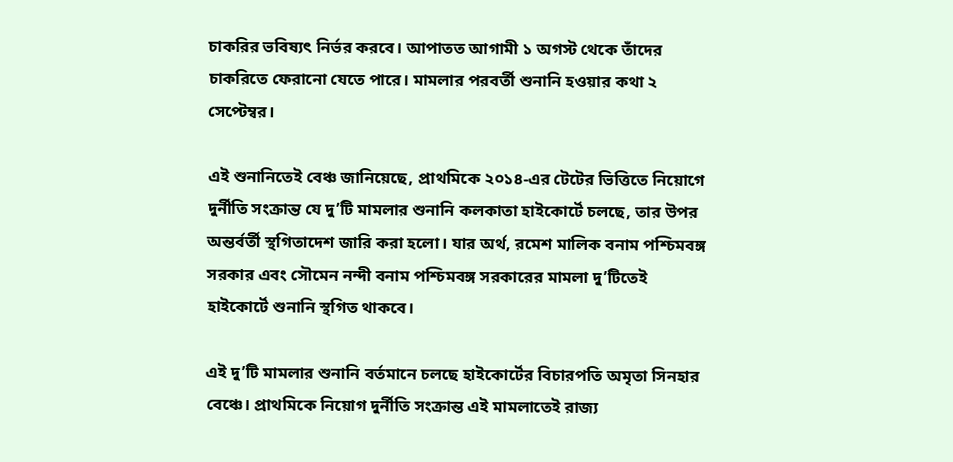চাকরির ভবিষ্যৎ নির্ভর করবে। আপাতত আগামী ১ অগস্ট থেকে তাঁদের চাকরিতে ফেরানো যেতে পারে। মামলার পরবর্তী শুনানি হওয়ার কথা ২ সেপ্টেম্বর।

এই শুনানিতেই বেঞ্চ জানিয়েছে, প্রাথমিকে ২০১৪-এর টেটের ভিত্তিতে নিয়োগে দুর্নীতি সংক্রান্ত যে দু’টি মামলার শুনানি কলকাতা হাইকোর্টে চলছে, তার উপর অন্তর্বর্তী স্থগিতাদেশ জারি করা হলো। যার অর্থ, রমেশ মালিক বনাম পশ্চিমবঙ্গ সরকার এবং সৌমেন নন্দী বনাম পশ্চিমবঙ্গ সরকারের মামলা দু’টিতেই হাইকোর্টে শুনানি স্থগিত থাকবে।

এই দু’টি মামলার শুনানি বর্তমানে চলছে হাইকোর্টের বিচারপতি অমৃতা সিনহার বেঞ্চে। প্রাথমিকে নিয়োগ দুর্নীতি সংক্রান্ত এই মামলাতেই রাজ্য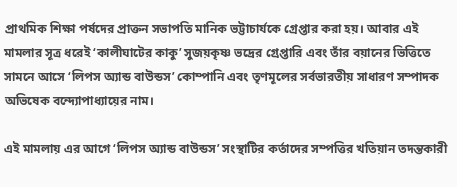প্রাথমিক শিক্ষা পর্ষদের প্রাক্তন সভাপতি মানিক ভট্টাচার্যকে গ্রেপ্তার করা হয়। আবার এই মামলার সূত্র ধরেই ‘কালীঘাটের কাকু’ সুজয়কৃষ্ণ ভদ্রের গ্রেপ্তারি এবং তাঁর বয়ানের ভিত্তিতে সামনে আসে ‘লিপস অ্যান্ড বাউন্ডস’ কোম্পানি এবং তৃণমূলের সর্বভারতীয় সাধারণ সম্পাদক অভিষেক বন্দ্যোপাধ্যায়ের নাম।

এই মামলায় এর আগে ‘লিপস অ্যান্ড বাউন্ডস’ সংস্থাটির কর্তাদের সম্পত্তির খতিয়ান তদন্তকারী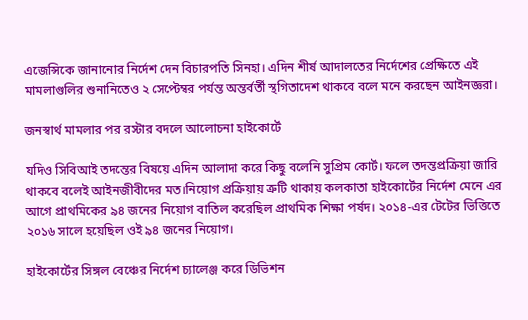এজেন্সিকে জানানোর নির্দেশ দেন বিচারপতি সিনহা। এদিন শীর্ষ আদালতের নির্দেশের প্রেক্ষিতে এই মামলাগুলির শুনানিতেও ২ সেপ্টেম্বর পর্যন্ত অন্তর্বর্তী স্থগিতাদেশ থাকবে বলে মনে করছেন আইনজ্ঞরা।

জনস্বার্থ মামলার পর রস্টার বদলে আলোচনা হাইকোর্টে

যদিও সিবিআই তদন্তের বিষয়ে এদিন আলাদা করে কিছু বলেনি সুপ্রিম কোর্ট। ফলে তদন্তপ্রক্রিয়া জারি থাকবে বলেই আইনজীবীদের মত।নিয়োগ প্রক্রিয়ায় ত্রুটি থাকায় কলকাতা হাইকোর্টের নির্দেশ মেনে এর আগে প্রাথমিকের ৯৪ জনের নিয়োগ বাতিল করেছিল প্রাথমিক শিক্ষা পর্ষদ। ২০১৪-এর টেটের ভিত্তিতে ২০১৬ সালে হয়েছিল ওই ৯৪ জনের নিয়োগ।

হাইকোর্টের সিঙ্গল বেঞ্চের নির্দেশ চ্যালেঞ্জ করে ডিভিশন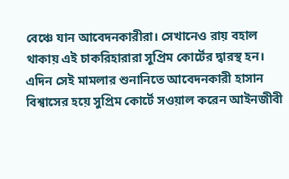বেঞ্চে যান আবেদনকারীরা। সেখানেও রায় বহাল থাকায় এই চাকরিহারারা সুপ্রিম কোর্টের দ্বারস্থ হন। এদিন সেই মামলার শুনানিতে আবেদনকারী হাসান বিশ্বাসের হয়ে সুপ্রিম কোর্টে সওয়াল করেন আইনজীবী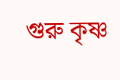গুরু কৃষ্ণ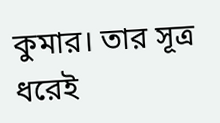কুমার। তার সূত্র ধরেই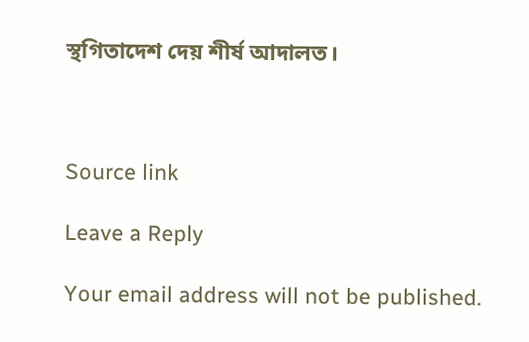স্থগিতাদেশ দেয় শীর্ষ আদালত।



Source link

Leave a Reply

Your email address will not be published.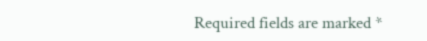Required fields are marked *